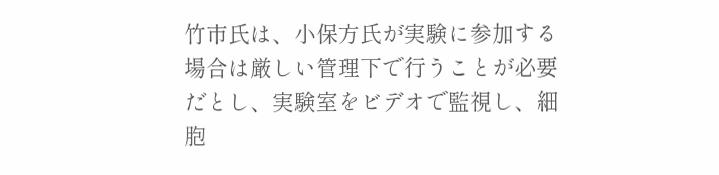竹市氏は、小保方氏が実験に参加する場合は厳しい管理下で行うことが必要だとし、実験室をビデオで監視し、細胞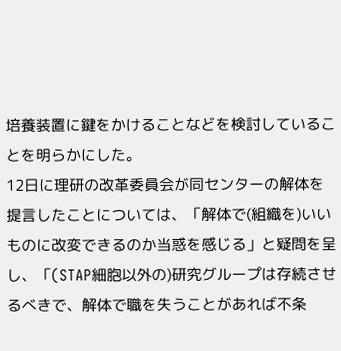培養装置に鍵をかけることなどを検討していることを明らかにした。
12日に理研の改革委員会が同センターの解体を提言したことについては、「解体で(組織を)いいものに改変できるのか当惑を感じる」と疑問を呈し、「(STAP細胞以外の)研究グループは存続させるべきで、解体で職を失うことがあれば不条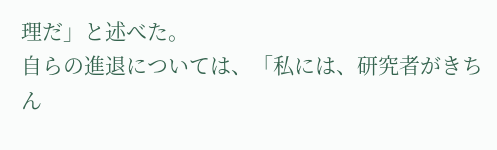理だ」と述べた。
自らの進退については、「私には、研究者がきちん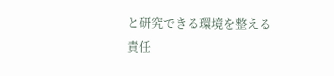と研究できる環境を整える責任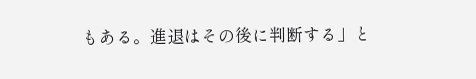もある。進退はその後に判断する」と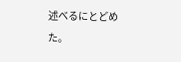述べるにとどめた。